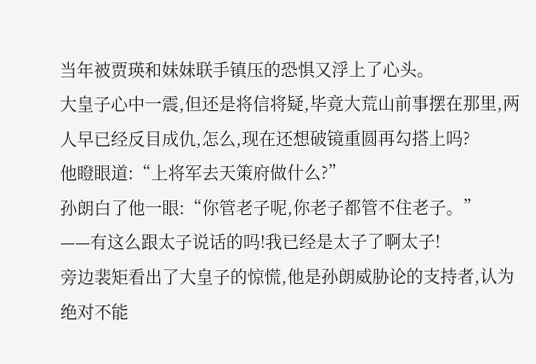当年被贾瑛和妹妹联手镇压的恐惧又浮上了心头。
大皇子心中一震,但还是将信将疑,毕竟大荒山前事摆在那里,两人早已经反目成仇,怎么,现在还想破镜重圆再勾搭上吗?
他瞪眼道:“上将军去天策府做什么?”
孙朗白了他一眼:“你管老子呢,你老子都管不住老子。”
——有这么跟太子说话的吗!我已经是太子了啊太子!
旁边裴矩看出了大皇子的惊慌,他是孙朗威胁论的支持者,认为绝对不能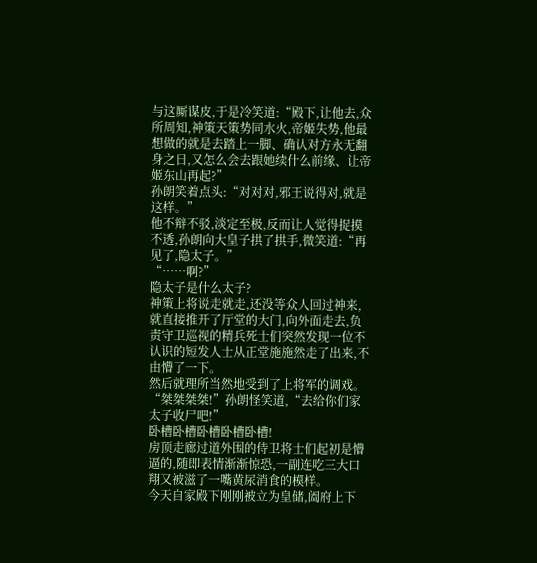与这厮谋皮,于是冷笑道:“殿下,让他去,众所周知,神策天策势同水火,帝姬失势,他最想做的就是去踏上一脚、确认对方永无翻身之日,又怎么会去跟她续什么前缘、让帝姬东山再起?”
孙朗笑着点头:“对对对,邪王说得对,就是这样。”
他不辩不驳,淡定至极,反而让人觉得捉摸不透,孙朗向大皇子拱了拱手,微笑道:“再见了,隐太子。”
“……啊?”
隐太子是什么太子?
神策上将说走就走,还没等众人回过神来,就直接推开了厅堂的大门,向外面走去,负责守卫巡视的精兵死士们突然发现一位不认识的短发人士从正堂施施然走了出来,不由懵了一下。
然后就理所当然地受到了上将军的调戏。
“桀桀桀桀!”孙朗怪笑道,“去给你们家太子收尸吧!”
卧槽卧槽卧槽卧槽卧槽!
房顶走廊过道外围的侍卫将士们起初是懵逼的,随即表情渐渐惊恐,一副连吃三大口翔又被滋了一嘴黄尿消食的模样。
今天自家殿下刚刚被立为皇储,阖府上下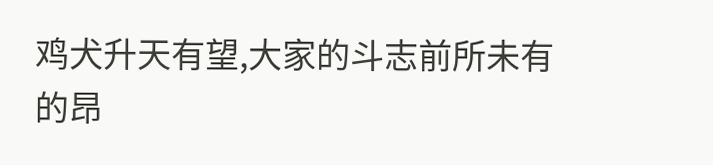鸡犬升天有望,大家的斗志前所未有的昂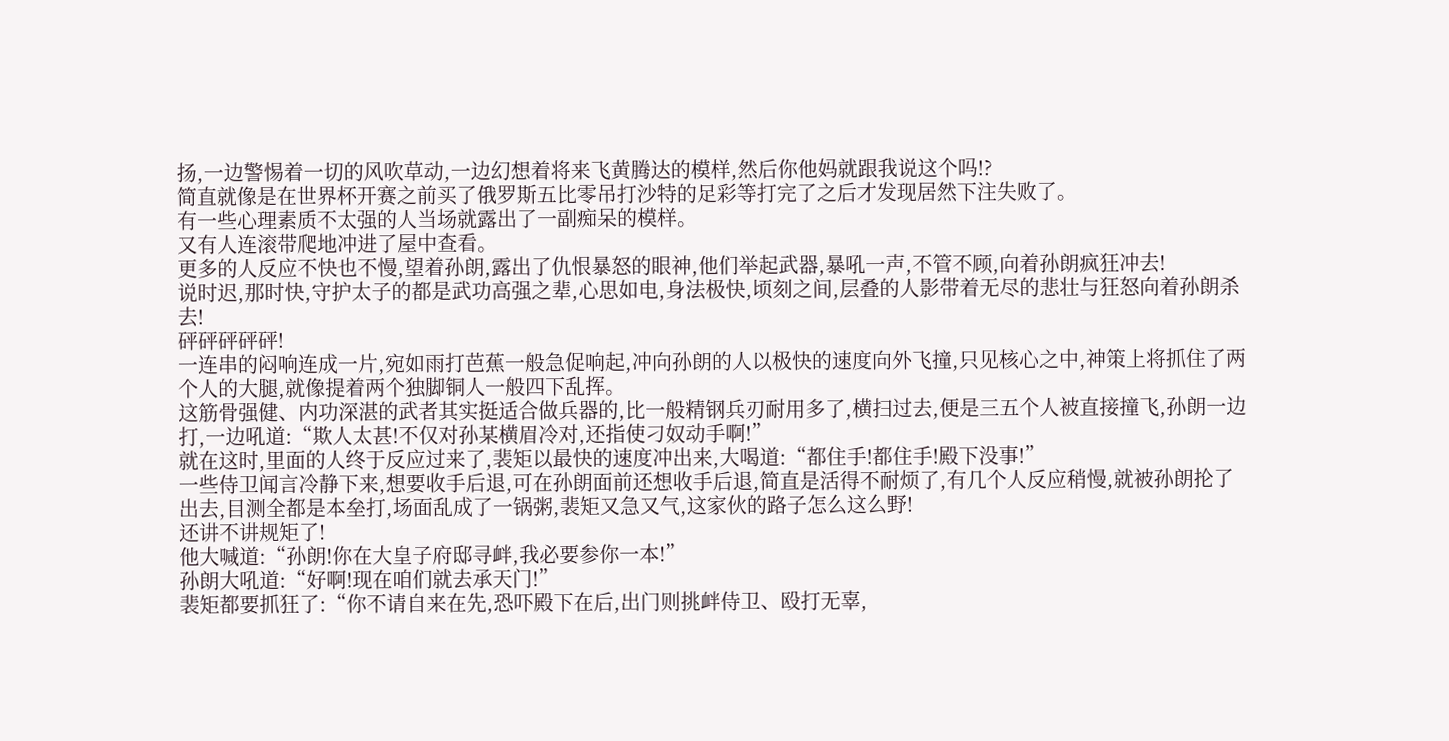扬,一边警惕着一切的风吹草动,一边幻想着将来飞黄腾达的模样,然后你他妈就跟我说这个吗!?
简直就像是在世界杯开赛之前买了俄罗斯五比零吊打沙特的足彩等打完了之后才发现居然下注失败了。
有一些心理素质不太强的人当场就露出了一副痴呆的模样。
又有人连滚带爬地冲进了屋中查看。
更多的人反应不快也不慢,望着孙朗,露出了仇恨暴怒的眼神,他们举起武器,暴吼一声,不管不顾,向着孙朗疯狂冲去!
说时迟,那时快,守护太子的都是武功高强之辈,心思如电,身法极快,顷刻之间,层叠的人影带着无尽的悲壮与狂怒向着孙朗杀去!
砰砰砰砰砰!
一连串的闷响连成一片,宛如雨打芭蕉一般急促响起,冲向孙朗的人以极快的速度向外飞撞,只见核心之中,神策上将抓住了两个人的大腿,就像提着两个独脚铜人一般四下乱挥。
这筋骨强健、内功深湛的武者其实挺适合做兵器的,比一般精钢兵刃耐用多了,横扫过去,便是三五个人被直接撞飞,孙朗一边打,一边吼道:“欺人太甚!不仅对孙某横眉冷对,还指使刁奴动手啊!”
就在这时,里面的人终于反应过来了,裴矩以最快的速度冲出来,大喝道:“都住手!都住手!殿下没事!”
一些侍卫闻言冷静下来,想要收手后退,可在孙朗面前还想收手后退,简直是活得不耐烦了,有几个人反应稍慢,就被孙朗抡了出去,目测全都是本垒打,场面乱成了一锅粥,裴矩又急又气,这家伙的路子怎么这么野!
还讲不讲规矩了!
他大喊道:“孙朗!你在大皇子府邸寻衅,我必要参你一本!”
孙朗大吼道:“好啊!现在咱们就去承天门!”
裴矩都要抓狂了:“你不请自来在先,恐吓殿下在后,出门则挑衅侍卫、殴打无辜,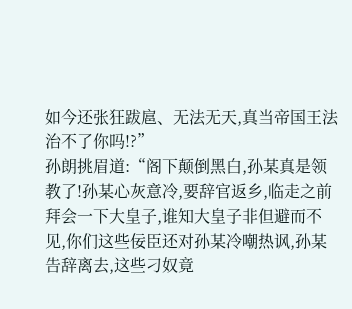如今还张狂跋扈、无法无天,真当帝国王法治不了你吗!?”
孙朗挑眉道:“阁下颠倒黑白,孙某真是领教了!孙某心灰意冷,要辞官返乡,临走之前拜会一下大皇子,谁知大皇子非但避而不见,你们这些佞臣还对孙某冷嘲热讽,孙某告辞离去,这些刁奴竟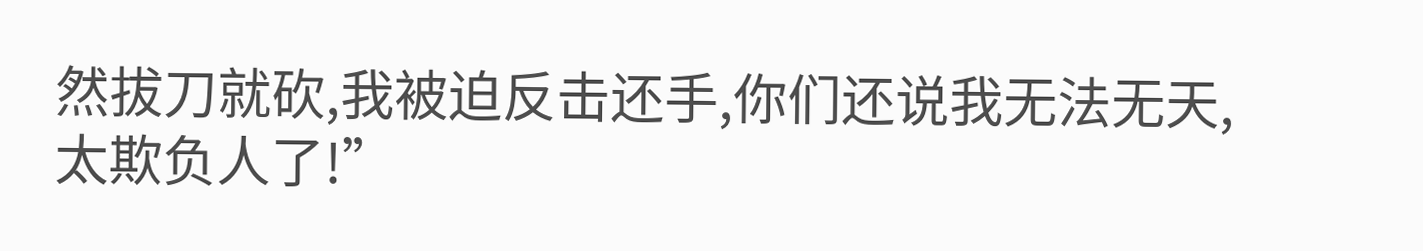然拔刀就砍,我被迫反击还手,你们还说我无法无天,太欺负人了!”